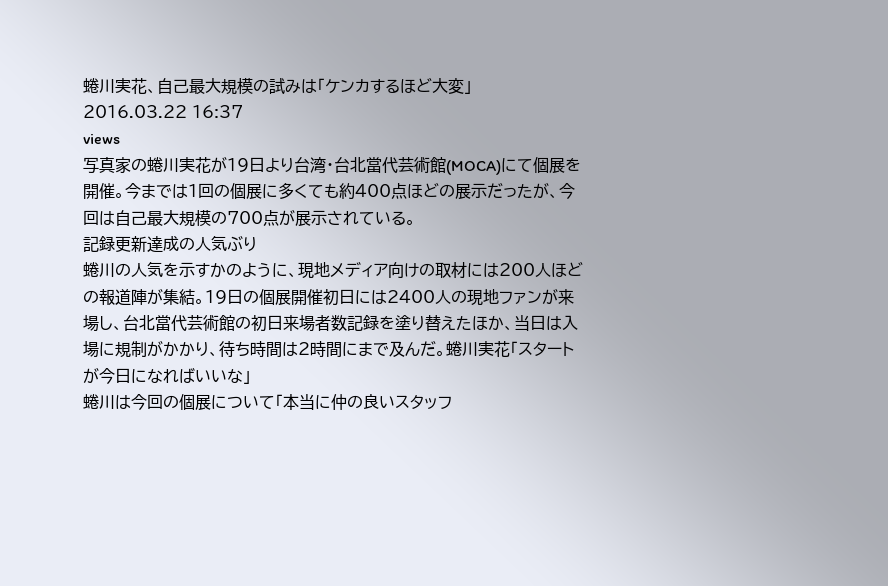蜷川実花、自己最大規模の試みは「ケンカするほど大変」
2016.03.22 16:37
views
写真家の蜷川実花が19日より台湾・台北當代芸術館(MOCA)にて個展を開催。今までは1回の個展に多くても約400点ほどの展示だったが、今回は自己最大規模の700点が展示されている。
記録更新達成の人気ぶり
蜷川の人気を示すかのように、現地メディア向けの取材には200人ほどの報道陣が集結。19日の個展開催初日には2400人の現地ファンが来場し、台北當代芸術館の初日来場者数記録を塗り替えたほか、当日は入場に規制がかかり、待ち時間は2時間にまで及んだ。蜷川実花「スタートが今日になればいいな」
蜷川は今回の個展について「本当に仲の良いスタッフ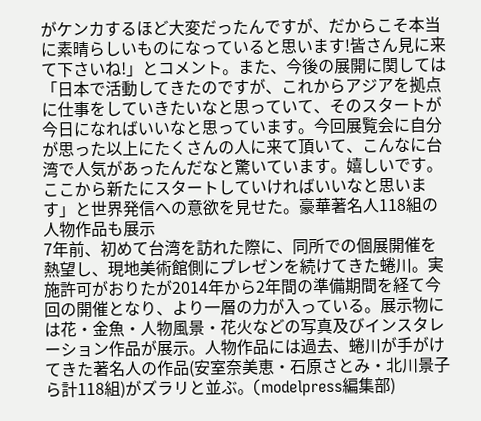がケンカするほど大変だったんですが、だからこそ本当に素晴らしいものになっていると思います!皆さん見に来て下さいね!」とコメント。また、今後の展開に関しては「日本で活動してきたのですが、これからアジアを拠点に仕事をしていきたいなと思っていて、そのスタートが今日になればいいなと思っています。今回展覧会に自分が思った以上にたくさんの人に来て頂いて、こんなに台湾で人気があったんだなと驚いています。嬉しいです。ここから新たにスタートしていければいいなと思います」と世界発信への意欲を見せた。豪華著名人118組の人物作品も展示
7年前、初めて台湾を訪れた際に、同所での個展開催を熱望し、現地美術館側にプレゼンを続けてきた蜷川。実施許可がおりたが2014年から2年間の準備期間を経て今回の開催となり、より一層の力が入っている。展示物には花・金魚・人物風景・花火などの写真及びインスタレーション作品が展示。人物作品には過去、蜷川が手がけてきた著名人の作品(安室奈美恵・石原さとみ・北川景子ら計118組)がズラリと並ぶ。(modelpress編集部)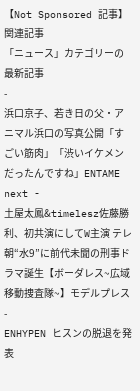【Not Sponsored 記事】
関連記事
「ニュース」カテゴリーの最新記事
-
浜口京子、若き日の父・アニマル浜口の写真公開「すごい筋肉」「渋いイケメンだったんですね」ENTAME next -
土屋太鳳&timelesz佐藤勝利、初共演にしてW主演 テレ朝“水9”に前代未聞の刑事ドラマ誕生【ボーダレス~広域移動捜査隊~】モデルプレス -
ENHYPEN ヒスンの脱退を発表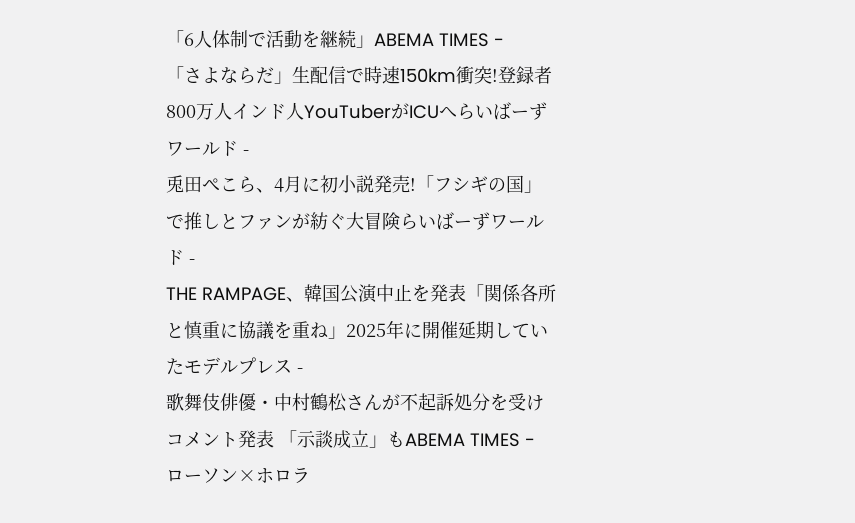「6人体制で活動を継続」ABEMA TIMES -
「さよならだ」生配信で時速150km衝突!登録者800万人インド人YouTuberがICUへらいばーずワールド -
兎田ぺこら、4月に初小説発売!「フシギの国」で推しとファンが紡ぐ大冒険らいばーずワールド -
THE RAMPAGE、韓国公演中止を発表「関係各所と慎重に協議を重ね」2025年に開催延期していたモデルプレス -
歌舞伎俳優・中村鶴松さんが不起訴処分を受けコメント発表 「示談成立」もABEMA TIMES -
ローソン×ホロラ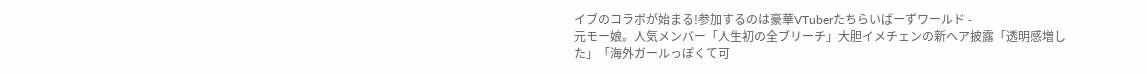イブのコラボが始まる!参加するのは豪華VTuberたちらいばーずワールド -
元モー娘。人気メンバー「人生初の全ブリーチ」大胆イメチェンの新ヘア披露「透明感増した」「海外ガールっぽくて可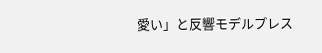愛い」と反響モデルプレス